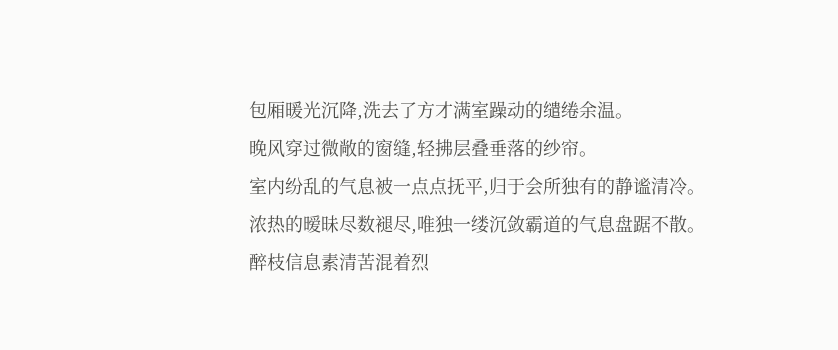包厢暖光沉降,洗去了方才满室躁动的缱绻余温。
晚风穿过微敞的窗缝,轻拂层叠垂落的纱帘。
室内纷乱的气息被一点点抚平,归于会所独有的静谧清冷。
浓热的暧昧尽数褪尽,唯独一缕沉敛霸道的气息盘踞不散。
醉枝信息素清苦混着烈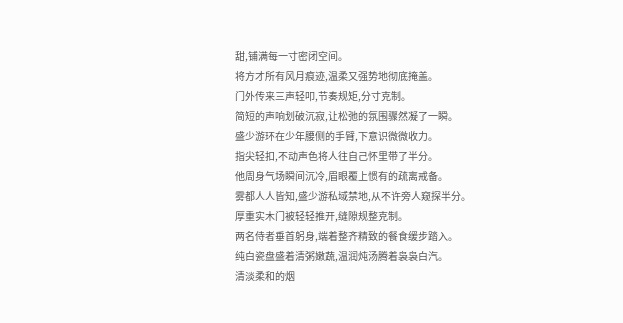甜,铺满每一寸密闭空间。
将方才所有风月痕迹,温柔又强势地彻底掩盖。
门外传来三声轻叩,节奏规矩,分寸克制。
简短的声响划破沉寂,让松弛的氛围骤然凝了一瞬。
盛少游环在少年腰侧的手臂,下意识微微收力。
指尖轻扣,不动声色将人往自己怀里带了半分。
他周身气场瞬间沉冷,眉眼覆上惯有的疏离戒备。
雾都人人皆知,盛少游私域禁地,从不许旁人窥探半分。
厚重实木门被轻轻推开,缝隙规整克制。
两名侍者垂首躬身,端着整齐精致的餐食缓步踏入。
纯白瓷盘盛着清粥嫩蔬,温润炖汤腾着袅袅白汽。
清淡柔和的烟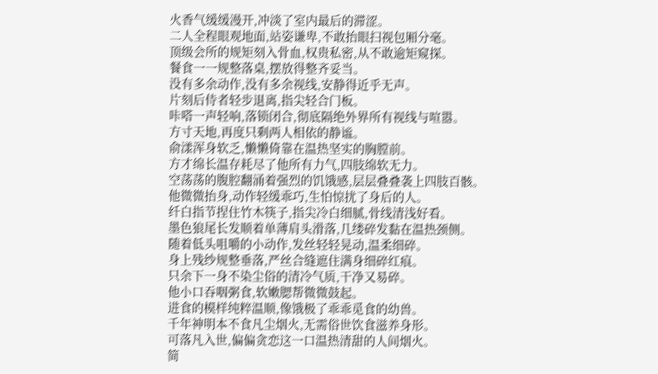火香气缓缓漫开,冲淡了室内最后的滞涩。
二人全程眼观地面,站姿谦卑,不敢抬眼扫视包厢分毫。
顶级会所的规矩刻入骨血,权贵私密,从不敢逾矩窥探。
餐食一一规整落桌,摆放得整齐妥当。
没有多余动作,没有多余视线,安静得近乎无声。
片刻后侍者轻步退离,指尖轻合门板。
咔嗒一声轻响,落锁闭合,彻底隔绝外界所有视线与喧嚣。
方寸天地,再度只剩两人相依的静谧。
俞漾浑身软乏,懒懒倚靠在温热坚实的胸膛前。
方才绵长温存耗尽了他所有力气,四肢绵软无力。
空荡荡的腹腔翻涌着强烈的饥饿感,层层叠叠袭上四肢百骸。
他微微抬身,动作轻缓乖巧,生怕惊扰了身后的人。
纤白指节捏住竹木筷子,指尖冷白细腻,骨线清浅好看。
墨色狼尾长发顺着单薄肩头滑落,几缕碎发黏在温热颈侧。
随着低头咀嚼的小动作,发丝轻轻晃动,温柔细碎。
身上残纱规整垂落,严丝合缝遮住满身细碎红痕。
只余下一身不染尘俗的清冷气质,干净又易碎。
他小口吞咽粥食,软嫩腮帮微微鼓起。
进食的模样纯粹温顺,像饿极了乖乖觅食的幼兽。
千年神明本不食凡尘烟火,无需俗世饮食滋养身形。
可落凡入世,偏偏贪恋这一口温热清甜的人间烟火。
简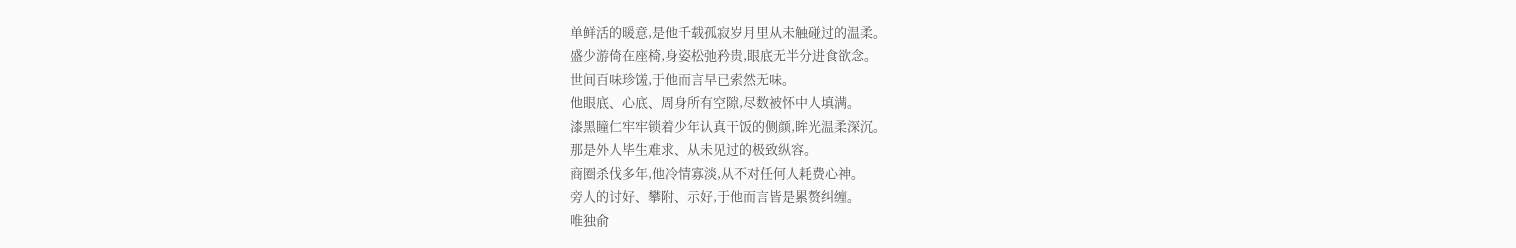单鲜活的暖意,是他千载孤寂岁月里从未触碰过的温柔。
盛少游倚在座椅,身姿松弛矜贵,眼底无半分进食欲念。
世间百味珍馐,于他而言早已索然无味。
他眼底、心底、周身所有空隙,尽数被怀中人填满。
漆黑瞳仁牢牢锁着少年认真干饭的侧颜,眸光温柔深沉。
那是外人毕生难求、从未见过的极致纵容。
商圈杀伐多年,他冷情寡淡,从不对任何人耗费心神。
旁人的讨好、攀附、示好,于他而言皆是累赘纠缠。
唯独俞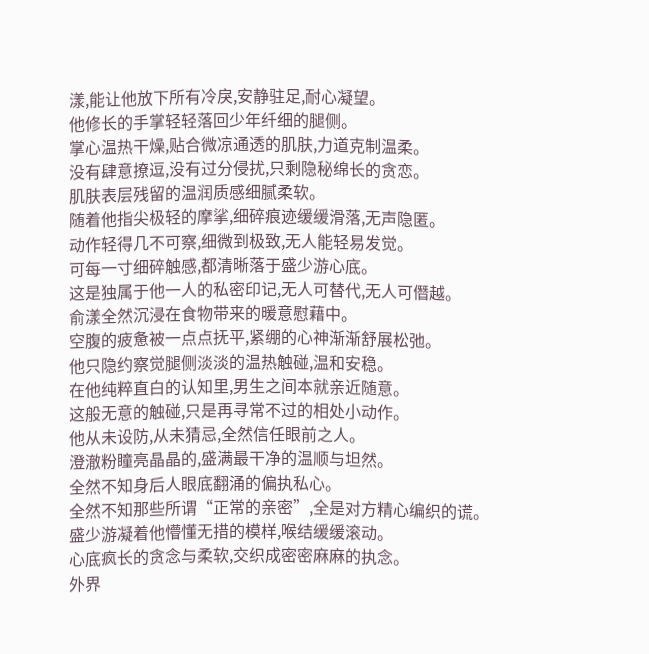漾,能让他放下所有冷戾,安静驻足,耐心凝望。
他修长的手掌轻轻落回少年纤细的腿侧。
掌心温热干燥,贴合微凉通透的肌肤,力道克制温柔。
没有肆意撩逗,没有过分侵扰,只剩隐秘绵长的贪恋。
肌肤表层残留的温润质感细腻柔软。
随着他指尖极轻的摩挲,细碎痕迹缓缓滑落,无声隐匿。
动作轻得几不可察,细微到极致,无人能轻易发觉。
可每一寸细碎触感,都清晰落于盛少游心底。
这是独属于他一人的私密印记,无人可替代,无人可僭越。
俞漾全然沉浸在食物带来的暖意慰藉中。
空腹的疲惫被一点点抚平,紧绷的心神渐渐舒展松弛。
他只隐约察觉腿侧淡淡的温热触碰,温和安稳。
在他纯粹直白的认知里,男生之间本就亲近随意。
这般无意的触碰,只是再寻常不过的相处小动作。
他从未设防,从未猜忌,全然信任眼前之人。
澄澈粉瞳亮晶晶的,盛满最干净的温顺与坦然。
全然不知身后人眼底翻涌的偏执私心。
全然不知那些所谓“正常的亲密”,全是对方精心编织的谎。
盛少游凝着他懵懂无措的模样,喉结缓缓滚动。
心底疯长的贪念与柔软,交织成密密麻麻的执念。
外界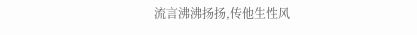流言沸沸扬扬,传他生性风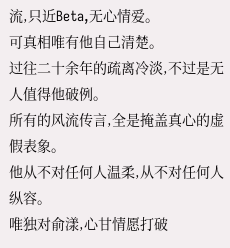流,只近Beta,无心情爱。
可真相唯有他自己清楚。
过往二十余年的疏离冷淡,不过是无人值得他破例。
所有的风流传言,全是掩盖真心的虚假表象。
他从不对任何人温柔,从不对任何人纵容。
唯独对俞漾,心甘情愿打破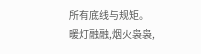所有底线与规矩。
暖灯融融,烟火袅袅,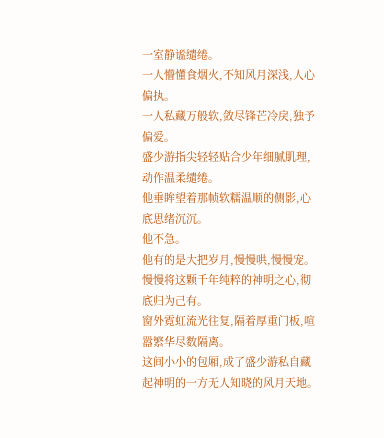一室静谧缱绻。
一人懵懂食烟火,不知风月深浅,人心偏执。
一人私藏万般软,敛尽锋芒冷戾,独予偏爱。
盛少游指尖轻轻贴合少年细腻肌理,动作温柔缱绻。
他垂眸望着那帧软糯温顺的侧影,心底思绪沉沉。
他不急。
他有的是大把岁月,慢慢哄,慢慢宠。
慢慢将这颗千年纯粹的神明之心,彻底归为己有。
窗外霓虹流光往复,隔着厚重门板,喧嚣繁华尽数隔离。
这间小小的包厢,成了盛少游私自藏起神明的一方无人知晓的风月天地。